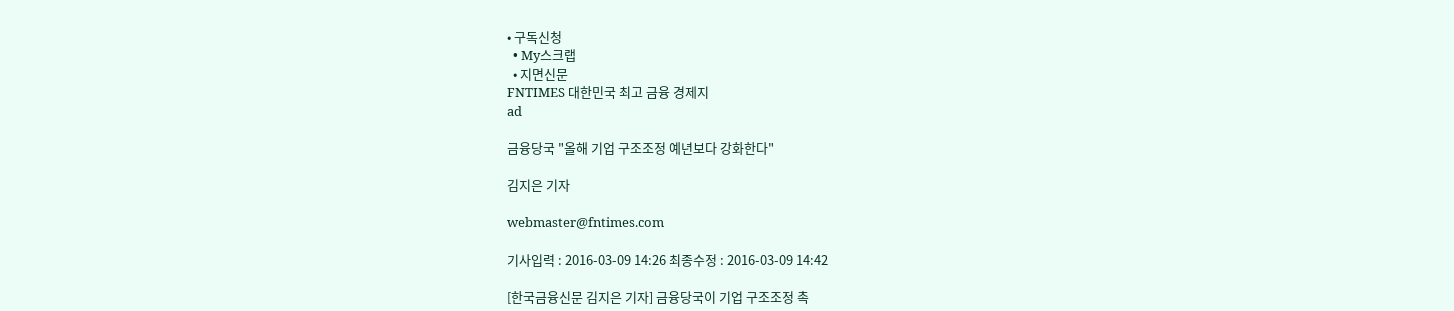• 구독신청
  • My스크랩
  • 지면신문
FNTIMES 대한민국 최고 금융 경제지
ad

금융당국 "올해 기업 구조조정 예년보다 강화한다"

김지은 기자

webmaster@fntimes.com

기사입력 : 2016-03-09 14:26 최종수정 : 2016-03-09 14:42

[한국금융신문 김지은 기자] 금융당국이 기업 구조조정 촉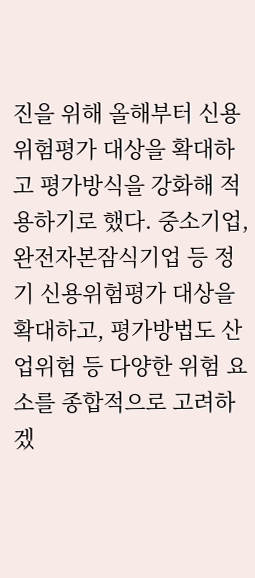진을 위해 올해부터 신용위험평가 대상을 확대하고 평가방식을 강화해 적용하기로 했다. 중소기업, 완전자본잠식기업 등 정기 신용위험평가 대상을 확대하고, 평가방법도 산업위험 등 다양한 위험 요소를 종합적으로 고려하겠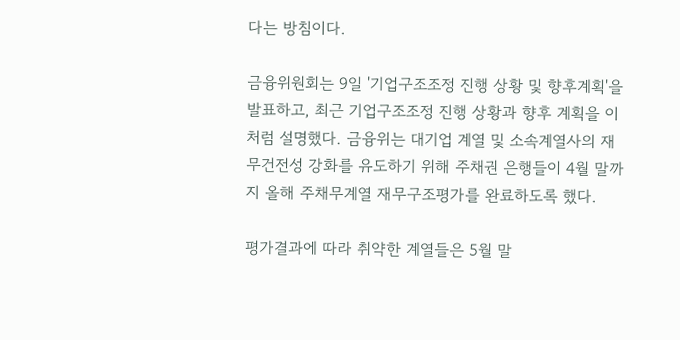다는 방침이다.

금융위원회는 9일 '기업구조조정 진행 상황 및 향후계획'을 발표하고, 최근 기업구조조정 진행 상황과 향후 계획을 이처럼 설명했다. 금융위는 대기업 계열 및 소속계열사의 재무건전성 강화를 유도하기 위해 주채권 은행들이 4월 말까지 올해 주채무계열 재무구조평가를 완료하도록 했다.

평가결과에 따라 취약한 계열들은 5월 말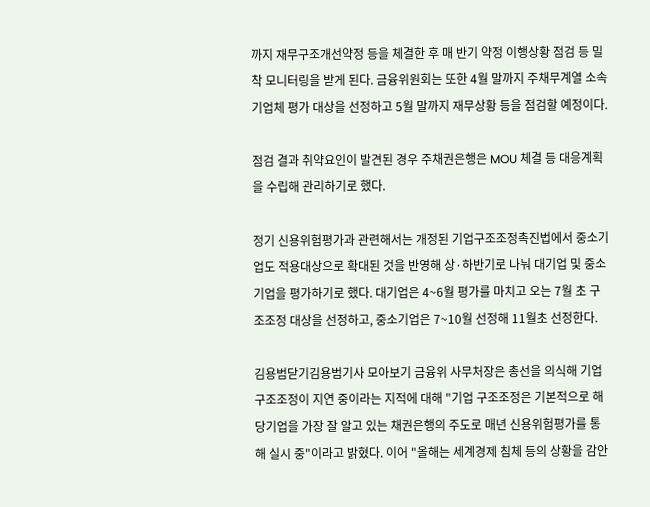까지 재무구조개선약정 등을 체결한 후 매 반기 약정 이행상황 점검 등 밀착 모니터링을 받게 된다. 금융위원회는 또한 4월 말까지 주채무계열 소속기업체 평가 대상을 선정하고 5월 말까지 재무상황 등을 점검할 예정이다.

점검 결과 취약요인이 발견된 경우 주채권은행은 MOU 체결 등 대응계획을 수립해 관리하기로 했다.

정기 신용위험평가과 관련해서는 개정된 기업구조조정촉진법에서 중소기업도 적용대상으로 확대된 것을 반영해 상·하반기로 나눠 대기업 및 중소기업을 평가하기로 했다. 대기업은 4~6월 평가를 마치고 오는 7월 초 구조조정 대상을 선정하고, 중소기업은 7~10월 선정해 11월초 선정한다.

김용범닫기김용범기사 모아보기 금융위 사무처장은 총선을 의식해 기업구조조정이 지연 중이라는 지적에 대해 "기업 구조조정은 기본적으로 해당기업을 가장 잘 알고 있는 채권은행의 주도로 매년 신용위험평가를 통해 실시 중"이라고 밝혔다. 이어 "올해는 세계경제 침체 등의 상황을 감안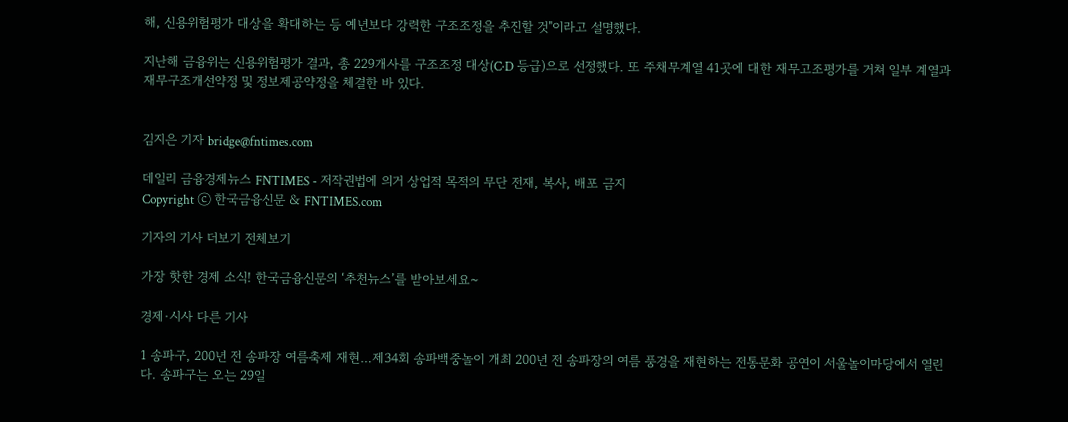해, 신용위험평가 대상을 확대하는 등 예년보다 강력한 구조조정을 추진할 것"이라고 설명했다.

지난해 금융위는 신용위험평가 결과, 총 229개사를 구조조정 대상(C·D 등급)으로 선정했다. 또 주채무계열 41곳에 대한 재무고조평가를 거쳐 일부 계열과 재무구조개선약정 및 정보제공약정을 체결한 바 있다.


김지은 기자 bridge@fntimes.com

데일리 금융경제뉴스 FNTIMES - 저작권법에 의거 상업적 목적의 무단 전재, 복사, 배포 금지
Copyright ⓒ 한국금융신문 & FNTIMES.com

기자의 기사 더보기 전체보기

가장 핫한 경제 소식! 한국금융신문의 ‘추천뉴스’를 받아보세요~

경제·시사 다른 기사

1 송파구, 200년 전 송파장 여름축제 재현…제34회 송파백중놀이 개최 200년 전 송파장의 여름 풍경을 재현하는 전통문화 공연이 서울놀이마당에서 열린다. 송파구는 오는 29일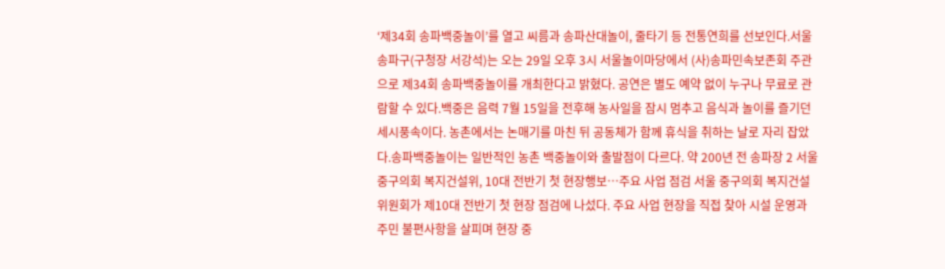‘제34회 송파백중놀이’를 열고 씨름과 송파산대놀이, 줄타기 등 전통연희를 선보인다.서울 송파구(구청장 서강석)는 오는 29일 오후 3시 서울놀이마당에서 (사)송파민속보존회 주관으로 제34회 송파백중놀이를 개최한다고 밝혔다. 공연은 별도 예약 없이 누구나 무료로 관람할 수 있다.백중은 음력 7월 15일을 전후해 농사일을 잠시 멈추고 음식과 놀이를 즐기던 세시풍속이다. 농촌에서는 논매기를 마친 뒤 공동체가 함께 휴식을 취하는 날로 자리 잡았다.송파백중놀이는 일반적인 농촌 백중놀이와 출발점이 다르다. 약 200년 전 송파장 2 서울 중구의회 복지건설위, 10대 전반기 첫 현장행보…주요 사업 점검 서울 중구의회 복지건설위원회가 제10대 전반기 첫 현장 점검에 나섰다. 주요 사업 현장을 직접 찾아 시설 운영과 주민 불편사항을 살피며 현장 중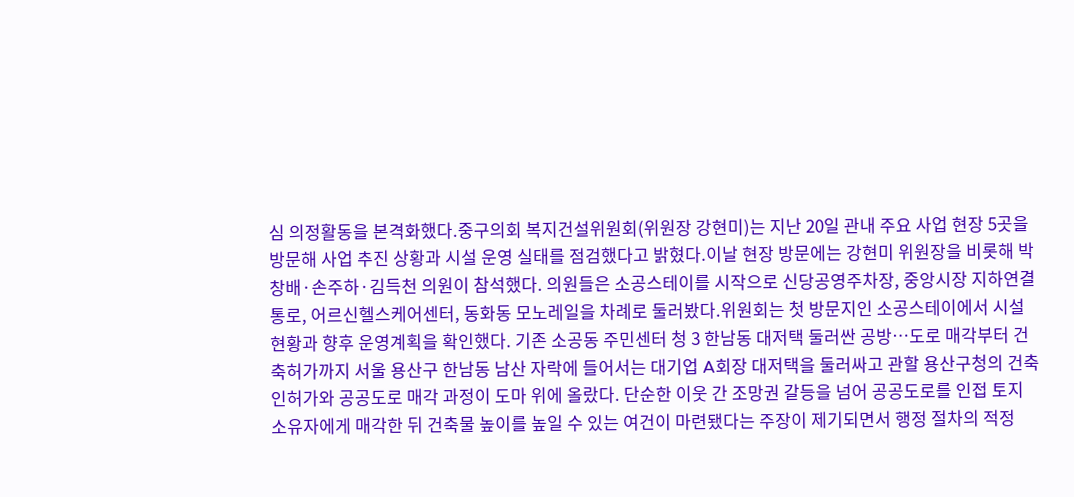심 의정활동을 본격화했다.중구의회 복지건설위원회(위원장 강현미)는 지난 20일 관내 주요 사업 현장 5곳을 방문해 사업 추진 상황과 시설 운영 실태를 점검했다고 밝혔다.이날 현장 방문에는 강현미 위원장을 비롯해 박창배·손주하·김득천 의원이 참석했다. 의원들은 소공스테이를 시작으로 신당공영주차장, 중앙시장 지하연결통로, 어르신헬스케어센터, 동화동 모노레일을 차례로 둘러봤다.위원회는 첫 방문지인 소공스테이에서 시설 현황과 향후 운영계획을 확인했다. 기존 소공동 주민센터 청 3 한남동 대저택 둘러싼 공방…도로 매각부터 건축허가까지 서울 용산구 한남동 남산 자락에 들어서는 대기업 A회장 대저택을 둘러싸고 관할 용산구청의 건축 인허가와 공공도로 매각 과정이 도마 위에 올랐다. 단순한 이웃 간 조망권 갈등을 넘어 공공도로를 인접 토지 소유자에게 매각한 뒤 건축물 높이를 높일 수 있는 여건이 마련됐다는 주장이 제기되면서 행정 절차의 적정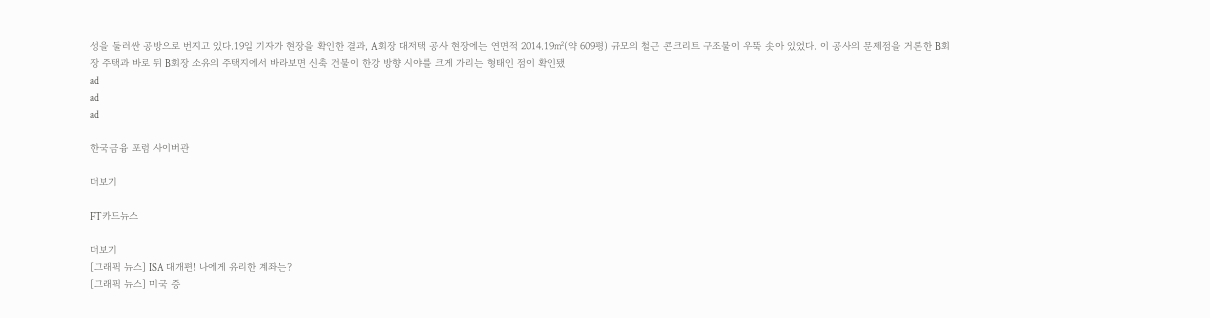성을 둘러싼 공방으로 번지고 있다.19일 기자가 현장을 확인한 결과, A회장 대저택 공사 현장에는 연면적 2014.19㎡(약 609평) 규모의 철근 콘크리트 구조물이 우뚝 솟아 있었다. 이 공사의 문제점을 거론한 B회장 주택과 바로 뒤 B회장 소유의 주택지에서 바라보면 신축 건물이 한강 방향 시야를 크게 가리는 형태인 점이 확인됐
ad
ad
ad

한국금융 포럼 사이버관

더보기

FT카드뉴스

더보기
[그래픽 뉴스] ISA 대개편! 나에게 유리한 계좌는?
[그래픽 뉴스] 미국 증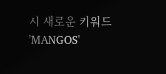시 새로운 키워드 'MANGOS'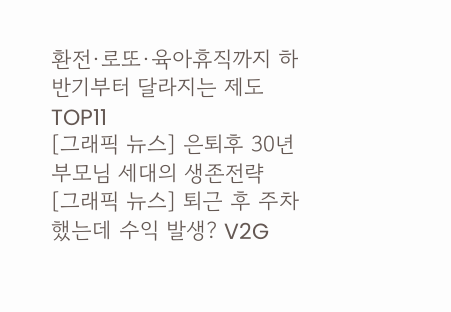환전·로또·육아휴직까지 하반기부터 달라지는 제도 TOP11
[그래픽 뉴스] 은퇴후 30년 부모님 세대의 생존전략
[그래픽 뉴스] 퇴근 후 주차했는데 수익 발생? V2G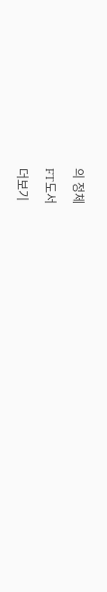의 정체

FT도서

더보기